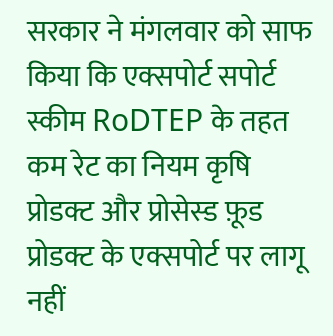सरकार ने मंगलवार को साफ किया कि एक्सपोर्ट सपोर्ट स्कीम RoDTEP के तहत कम रेट का नियम कृषि प्रोडक्ट और प्रोसेस्ड फ़ूड प्रोडक्ट के एक्सपोर्ट पर लागू नहीं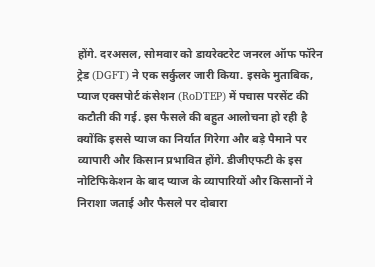होंगे. दरअसल, सोमवार को डायरेक्टरेट जनरल ऑफ फॉरेन ट्रेड (DGFT) ने एक सर्कुलर जारी किया. इसके मुताबिक, प्याज एक्सपोर्ट कंसेशन (RoDTEP) में पचास परसेंट की कटौती की गई. इस फैसले की बहुत आलोचना हो रही है क्योंकि इससे प्याज का निर्यात गिरेगा और बड़े पैमाने पर व्यापारी और किसान प्रभावित होंगे. डीजीएफटी के इस नोटिफिकेशन के बाद प्याज के व्यापारियों और किसानों ने निराशा जताई और फैसले पर दोबारा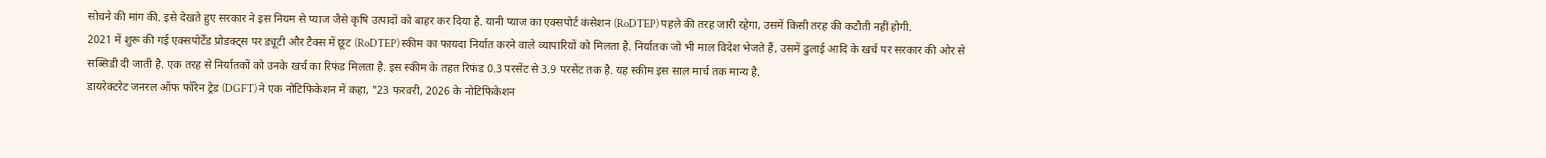सोचने की मांग की. इसे देखते हुए सरकार ने इस नियम से प्याज जैसे कृषि उत्पादों को बाहर कर दिया है. यानी प्याज का एक्सपोर्ट कंसेशन (RoDTEP) पहले की तरह जारी रहेगा, उसमें किसी तरह की कटौती नहीं होगी.
2021 में शुरू की गई एक्सपोर्टेड प्रोडक्ट्स पर ड्यूटी और टैक्स में छूट (RoDTEP) स्कीम का फायदा निर्यात करने वाले व्यापारियों को मिलता है. निर्यातक जो भी माल विदेश भेजते हैं, उसमें ढुलाई आदि के खर्च पर सरकार की ओर से सब्सिडी दी जाती है. एक तरह से निर्यातकों को उनके खर्च का रिफंड मिलता है. इस स्कीम के तहत रिफंड 0.3 परसेंट से 3.9 परसेंट तक है. यह स्कीम इस साल मार्च तक मान्य है.
डायरेक्टरेट जनरल ऑफ फॉरेन ट्रेड (DGFT) ने एक नोटिफिकेशन में कहा, "23 फरवरी, 2026 के नोटिफिकेशन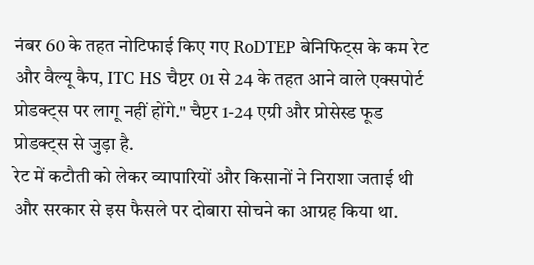नंबर 60 के तहत नोटिफाई किए गए RoDTEP बेनिफिट्स के कम रेट और वैल्यू कैप, ITC HS चैप्टर 01 से 24 के तहत आने वाले एक्सपोर्ट प्रोडक्ट्स पर लागू नहीं होंगे." चैप्टर 1-24 एग्री और प्रोसेस्ड फूड प्रोडक्ट्स से जुड़ा है.
रेट में कटौती को लेकर व्यापारियों और किसानों ने निराशा जताई थी और सरकार से इस फैसले पर दोबारा सोचने का आग्रह किया था.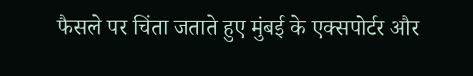फैसले पर चिंता जताते हुए मुंबई के एक्सपोर्टर और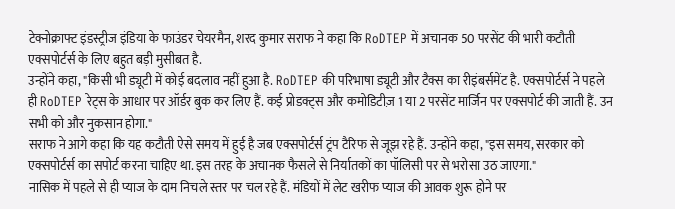टेक्नोक्राफ्ट इंडस्ट्रीज इंडिया के फाउंडर चेयरमैन, शरद कुमार सराफ ने कहा कि RoDTEP में अचानक 50 परसेंट की भारी कटौती एक्सपोर्टर्स के लिए बहुत बड़ी मुसीबत है.
उन्होंने कहा, "किसी भी ड्यूटी में कोई बदलाव नहीं हुआ है. RoDTEP की परिभाषा ड्यूटी और टैक्स का रीइंबर्समेंट है. एक्सपोर्टर्स ने पहले ही RoDTEP रेट्स के आधार पर ऑर्डर बुक कर लिए हैं. कई प्रोडक्ट्स और कमोडिटीज़ 1 या 2 परसेंट मार्जिन पर एक्सपोर्ट की जाती हैं. उन सभी को और नुकसान होगा."
सराफ ने आगे कहा कि यह कटौती ऐसे समय में हुई है जब एक्सपोर्टर्स ट्रंप टैरिफ से जूझ रहे हैं. उन्होंने कहा, "इस समय, सरकार को एक्सपोर्टर्स का सपोर्ट करना चाहिए था. इस तरह के अचानक फैसले से निर्यातकों का पॉलिसी पर से भरोसा उठ जाएगा."
नासिक में पहले से ही प्याज के दाम निचले स्तर पर चल रहे हैं. मंडियों में लेट खरीफ प्याज की आवक शुरू होने पर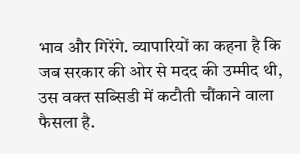भाव और गिरेंगे. व्यापारियों का कहना है कि जब सरकार की ओर से मदद की उम्मीद थी, उस वक्त सब्सिडी में कटौती चौंकाने वाला फैसला है.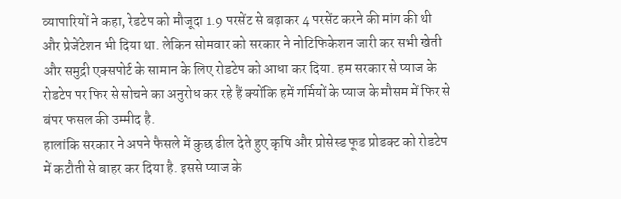व्यापारियों ने कहा, रेडटेप को मौजूदा 1.9 परसेंट से बढ़ाकर 4 परसेंट करने की मांग की थी और प्रेजेंटेशन भी दिया था. लेकिन सोमवार को सरकार ने नोटिफिकेशन जारी कर सभी खेती और समुद्री एक्सपोर्ट के सामान के लिए रोडटेप को आधा कर दिया. हम सरकार से प्याज के रोडटेप पर फिर से सोचने का अनुरोध कर रहे हैं क्योंकि हमें गर्मियों के प्याज के मौसम में फिर से बंपर फसल की उम्मीद है.
हालांकि सरकार ने अपने फैसले में कुछ ढील देते हुए कृषि और प्रोसेस्ड फूड प्रोडक्ट को रोडटेप में कटौती से बाहर कर दिया है. इससे प्याज के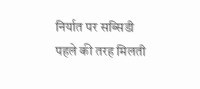निर्यात पर सब्सिडी पहले की तरह मिलती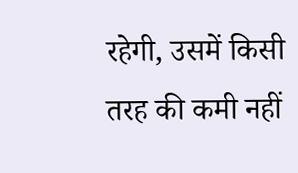रहेगी, उसमें किसी तरह की कमी नहीं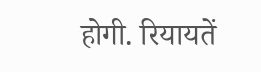होगी. रियायतें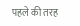पहले की तरह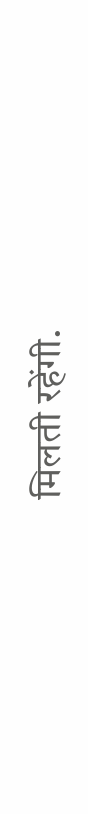मिलती रहेंगी.